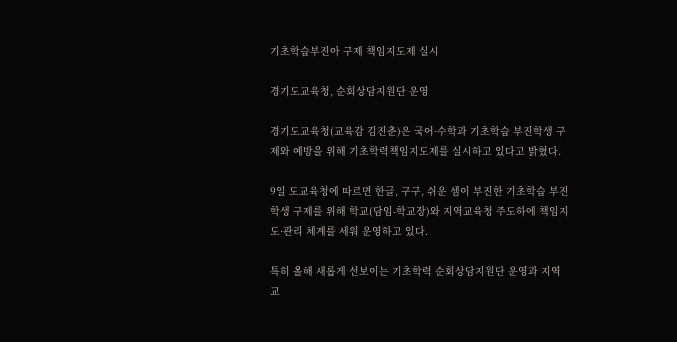기초학습부진아 구제 책임지도제 실시

경기도교육청, 순회상담지원단 운영

경기도교육청(교육감 김진춘)은 국어·수학과 기초학습 부진학생 구제와 예방을 위해 기초학력책임지도제를 실시하고 있다고 밝혔다.

9일 도교육청에 따르면 한글, 구구, 쉬운 셈이 부진한 기초학습 부진학생 구제를 위해 학교(담임-학교장)와 지역교육청 주도하에 책임지도·관리 체계를 세워 운영하고 있다.

특히 올해 새롭게 선보이는 기초학력 순회상담지원단 운영과 지역교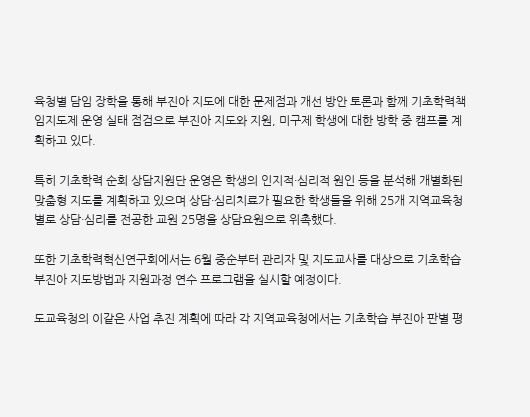육청별 담임 장학을 통해 부진아 지도에 대한 문제점과 개선 방안 토론과 함께 기초학력책임지도제 운영 실태 점검으로 부진아 지도와 지원, 미구제 학생에 대한 방학 중 캠프를 계획하고 있다.

특히 기초학력 순회 상담지원단 운영은 학생의 인지적·심리적 원인 등을 분석해 개별화된 맞춤형 지도를 계획하고 있으며 상담·심리치료가 필요한 학생들을 위해 25개 지역교육청별로 상담·심리를 전공한 교원 25명을 상담요원으로 위촉했다.

또한 기초학력혁신연구회에서는 6월 중순부터 관리자 및 지도교사를 대상으로 기초학습 부진아 지도방법과 지원과정 연수 프로그램을 실시할 예정이다.

도교육청의 이같은 사업 추진 계획에 따라 각 지역교육청에서는 기초학습 부진아 판별 평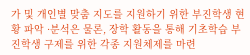가 및 개인별 맞춤 지도를 지원하기 위한 부진학생 현황 파악 ·분석은 물론, 장학 활동을 통해 기초학습 부진학생 구제를 위한 각종 지원체제를 마련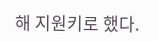해 지원키로 했다.